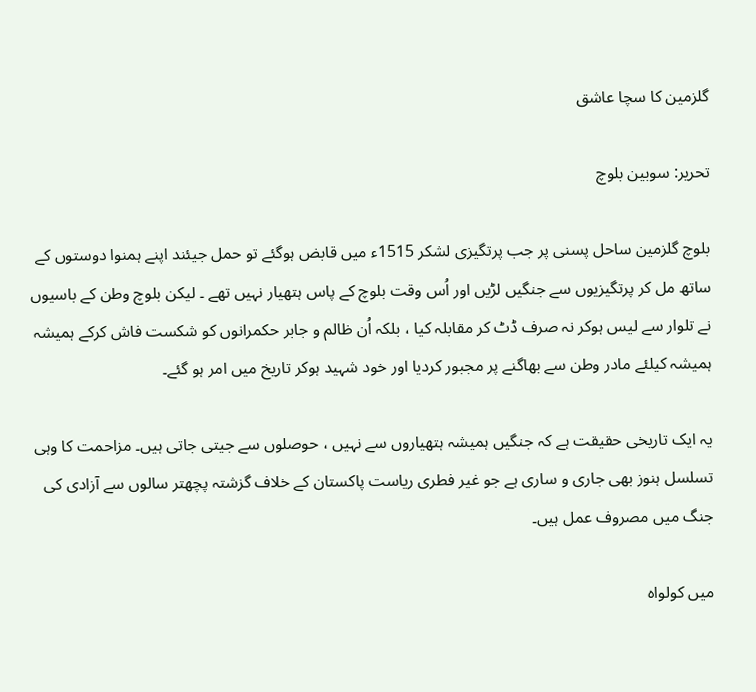گلزمین کا سچا عاشق

تحریر: سوبین بلوچ

بلوچ گلزمین ساحل پسنی پر جب پرتگیزی لشکر 1515ء میں قابض ہوگئے تو حمل جیئند اپنے ہمنوا دوستوں کے ساتھ مل کر پرتگیزیوں سے جنگیں لڑیں اور اُس وقت بلوچ کے پاس ہتھیار نہیں تھے ۔ لیکن بلوچ وطن کے باسیوں نے تلوار سے لیس ہوکر نہ صرف ڈٹ کر مقابلہ کیا ، بلکہ اُن ظالم و جابر حکمرانوں کو شکست فاش کرکے ہمیشہ ہمیشہ کیلئے مادر وطن سے بھاگنے پر مجبور کردیا اور خود شہید ہوکر تاریخ میں امر ہو گئے۔

یہ ایک تاریخی حقیقت ہے کہ جنگیں ہمیشہ ہتھیاروں سے نہیں ، حوصلوں سے جیتی جاتی ہیں۔ مزاحمت کا وہی تسلسل ہنوز بھی جاری و ساری ہے جو غیر فطری ریاست پاکستان کے خلاف گزشتہ پچھتر سالوں سے آزادی کی جنگ میں مصروف عمل ہیں۔

میں کولواہ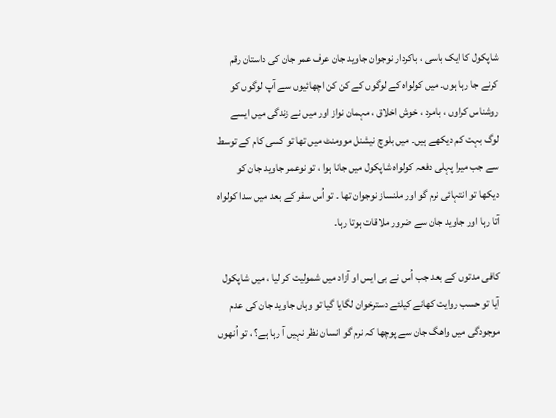شاپکول کا ایک باسی ، باکردار نوجوان جاوید جان عرف عمر جان کی داستان رقم کرنے جا رہا ہوں۔ میں کولواہ کے لوگوں کے کن کن اچھائیوں سے آپ لوگوں کو روشناس کراوں ، بامرد ، خوش اخلاق ، مہمان نواز اور میں نے زندگی میں ایسے لوگ بہت کم دیکھے ہیں۔ میں بلوچ نیشنل موومنٹ میں تھا تو کسی کام کے توسط سے جب میرا پہلی دفعہ کولواہ شاپکول میں جانا ہوا ، تو نوعمر جاوید جان کو دیکھا تو انتہائی نرم گو اور ملنساز نوجوان تھا ۔ تو اُس سفر کے بعد میں سدا کولواہ آتا رہا اور جاوید جان سے ضرور ملاقات ہوتا رہا۔

کافی مدتوں کے بعد جب اُس نے بی ایس او آزاد میں شمولیت کر لیا ، میں شاپکول آیا تو حسب روایت کھانے کیلئے دسترخوان لگایا گیا تو وہاں جاوید جان کی عدم موجودگی میں واھگ جان سے پوچھا کہ نرم گو انسان نظر نہیں آ رہا ہے؟ ، تو اُنھوں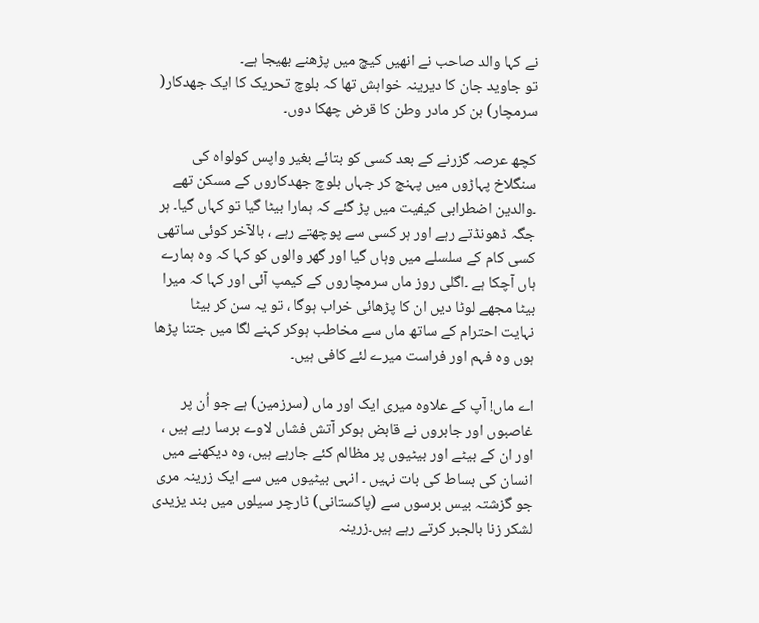نے کہا والد صاحب نے انھیں کیچ میں پڑھنے بھیجا ہے۔
تو جاوید جان کا دیرینہ خواہش تھا کہ بلوچ تحریک کا ایک جھدکار( سرمچار) بن کر مادر وطن کا قرض چھکا دوں۔

کچھ عرصہ گزرنے کے بعد کسی کو بتائے بغیر واپس کولواہ کی سنگلاخ پہاڑوں میں پہنچ کر جہاں بلوچ جھدکاروں کے مسکن تھے ۔والدین اضطرابی کیفیت میں پڑ گئے کہ ہمارا بیٹا گیا تو کہاں گیا۔ ہر جگہ ڈھونڈتے رہے اور ہر کسی سے پوچھتے رہے ، بالآخر کوئی ساتھی کسی کام کے سلسلے میں وہاں گیا اور گھر والوں کو کہا کہ وہ ہمارے ہاں آچکا ہے ۔اگلی روز ماں سرمچاروں کے کیمپ آئی اور کہا کہ میرا بیٹا مجھے لوٹا دیں ان کا پڑھائی خراب ہوگا ، تو یہ سن کر بیٹا نہایت احترام کے ساتھ ماں سے مخاطب ہوکر کہنے لگا میں جتنا پڑھا ہوں وہ فہم اور فراست میرے لئے کافی ہیں۔

اے ماں! آپ کے علاوہ میری ایک اور ماں (سرزمین) ہے جو اُن پر غاصبوں اور جابروں نے قابض ہوکر آتش فشاں لاوے برسا رہے ہیں ، اور ان کے بیٹے اور بیٹیوں پر مظالم کئے جارہے ہیں، وہ دیکھنے میں انسان کی بساط کی بات نہیں ۔ انہی بیٹیوں میں سے ایک زرینہ مری جو گزشتہ بیس برسوں سے (پاکستانی) ٹارچر سیلوں میں بند یزیدی لشکر زنا بالجبر کرتے رہے ہیں۔زرینہ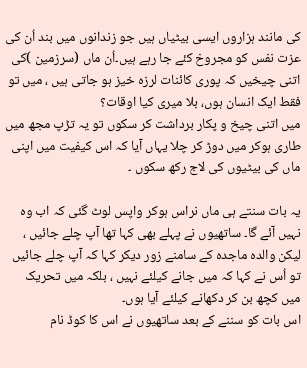کی مانند ہزاروں ایسی بیٹیاں ہیں جو زندانوں میں بند اُن کی عزت نفس کو مجروخ کئے جا رہے ہیں۔اُن ماں (سرزمین )کی اتنی چیخیں کہ پوری کائنات لرزہ خیز ہو جاتی ہیں ، میں تو فقط ایک انسان ہوں، بلا میری کیا اوقات؟
میں اتنی چیخ و پکار برداشت کر سکوں تو یہ تڑپ مجھ میں طاری ہوکر میں دوڑ کر چلا یہاں آیا کہ اس کیفیت میں اپنی ماں کی بیٹیوں کی لاج رکھ سکوں ۔

یہ بات سنتے ہی ماں نراس ہوکر واپس لوٹ گئی کہ اب وہ نہیں آئے گا۔ ساتھیوں نے پہلے بھی کہا تھا آپ چلے جائیں ، لیکن والدہ ماجدہ کے سامنے زور دیکر کہا کہ آپ چلے جائیں تو اُس نے کہا کہ میں جانے کیلئے نہیں ، بلکہ میں تحریک میں کچھ بن کر دکھانے کیلئے آیا ہوں۔
اس بات کو سننے کے بعد ساتھیوں نے اس کا کوڈ نام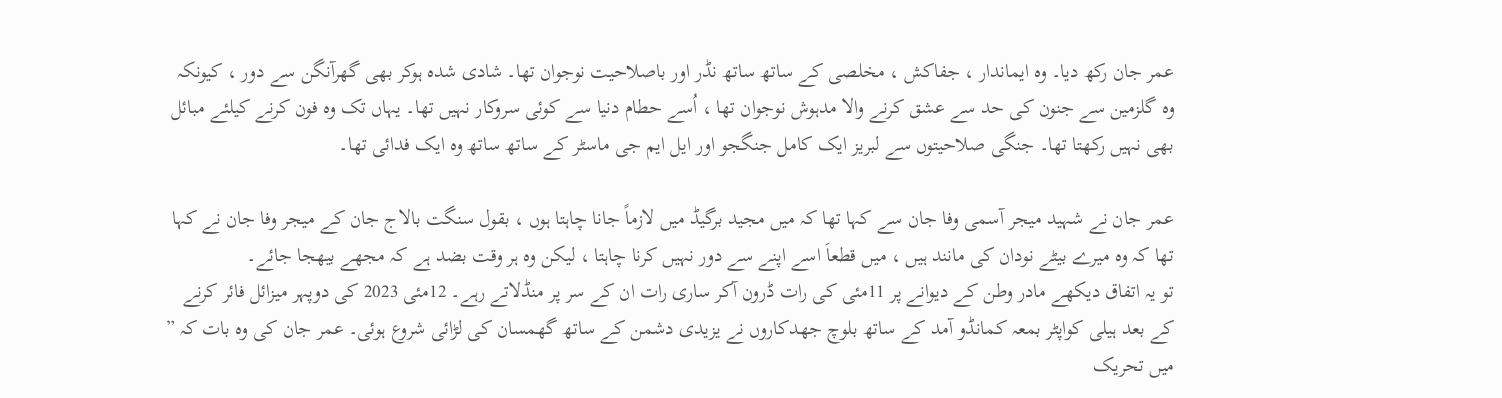عمر جان رکھ دیا۔ وہ ایماندار ، جفاکش ، مخلصی کے ساتھ ساتھ نڈر اور باصلاحیت نوجوان تھا۔ شادی شدہ ہوکر بھی گھرآنگن سے دور ، کیونکہ وہ گلزمین سے جنون کی حد سے عشق کرنے والا مدہوش نوجوان تھا ، اُسے حطام دنیا سے کوئی سروکار نہیں تھا۔ یہاں تک وہ فون کرنے کیلئے مبائل بھی نہیں رکھتا تھا۔ جنگی صلاحیتوں سے لبریز ایک کامل جنگجو اور ایل ایم جی ماسٹر کے ساتھ ساتھ وہ ایک فدائی تھا۔

عمر جان نے شہید میجر آسمی وفا جان سے کہا تھا کہ میں مجید برگیڈ میں لازماً جانا چاہتا ہوں ، بقول سنگت بالاج جان کے میجر وفا جان نے کہا تھا کہ وہ میرے بیٹے نودان کی مانند ہیں ، میں قطعاَ اسے اپنے سے دور نہیں کرنا چاہتا ، لیکن وہ ہر وقت بضد ہے کہ مجھے بیھجا جائے۔
تو یہ اتفاق دیکھے مادر وطن کے دیوانے پر 11مئی کی رات ڈرون آکر ساری رات ان کے سر پر منڈلاتے رہے۔ 12مئی 2023 کی دوپہر میزائل فائر کرنے کے بعد ہیلی کواپٹر بمعہ کمانڈو آمد کے ساتھ بلوچ جھدکاروں نے یزیدی دشمن کے ساتھ گھمسان کی لڑائی شروع ہوئی۔ عمر جان کی وہ بات کہ ” میں تحریک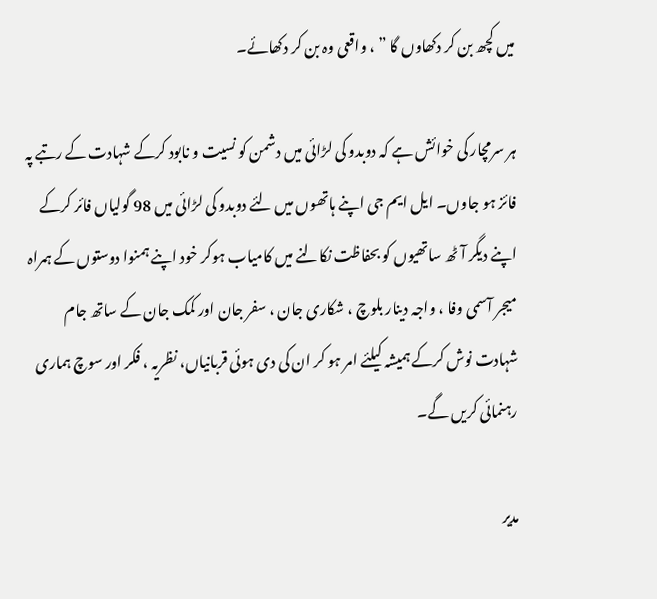میں کچھ بن کر دکھاوں گا ” ، واقعی وہ بن کر دکھائے۔

ہر سرمچار کی خوائش ہے کہ دوبدو کی لڑائی میں دشمن کو نسیت و نابود کرکے شہادت کے رتبے پہ فائز ہو جاوں۔ ایل ایم جی اپنے ہاتھوں میں لئے دوبدو کی لڑائی میں 98 گولیاں فائر کرکے اپنے دیگر آٹھ ساتھیوں کو بحفاظت نکالنے میں کامیاب ہوکر خود اپنے ہمنوا دوستوں کے ہمراہ میجر آسمی وفا ، واجہ دینار بلوچ ، شکاری جان ، سفر جان اور کمک جان کے ساتھ جام شہادت نوش کرکے ہمیشہ کیلئے امر ہو کر ان کی دی ہوئی قربانیاں، نظریہ ، فکر اور سوچ ہماری رہنمائی کریں گے۔

مدیر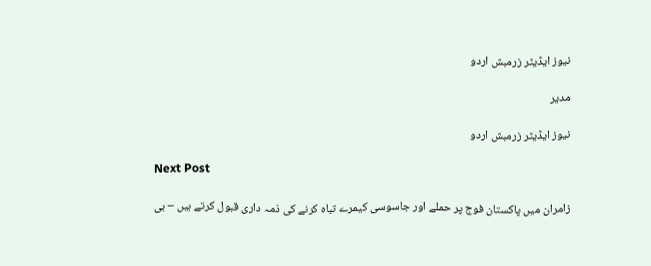نیوز ایڈیٹر زرمبش اردو

مدیر

نیوز ایڈیٹر زرمبش اردو

Next Post

زامران میں پاکستان فوج پر حملے اور جاسوسی کیمرے تباہ کرنے کی ذمہ داری قبول کرتے ہیں – بی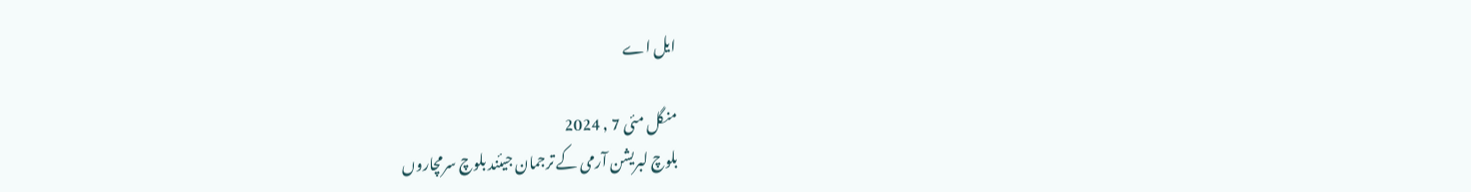ایل اے

منگل مئی 7 , 2024
بلوچ لبریشن آرمی کے ترجمان جیئند بلوچ سرمچاروں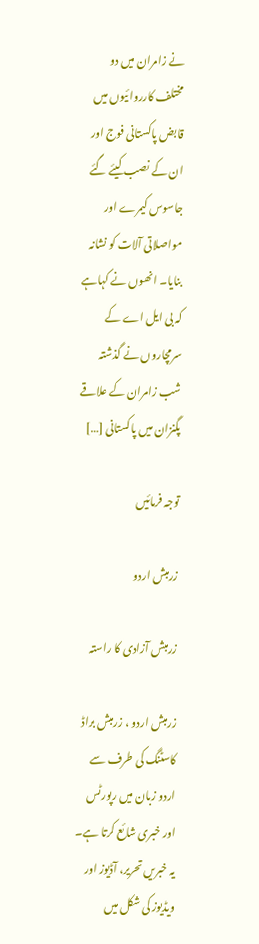نے زامران میں دو مختلف کارروائیوں میں قابض پاکستانی فوج اور ان کے نصب کیئے گئے جاسوس کیمرے اور مواصلاتی آلات کو نشانہ بنایا۔ انھوں نے کہاہے کہ بی ایل اے کے سرمچاروں نے گذشتہ شب زامران کے علاقے پگنزان میں پاکستانی […]

توجہ فرمائیں

زرمبش اردو

زرمبش آزادی کا راستہ

زرمبش اردو ، زرمبش براڈ کاسٹنگ کی طرف سے اردو زبان میں رپورٹس اور خبری شائع کرتا ہے۔ یہ خبریں تحریر، آڈیوز اور ویڈیوز کی شکل میں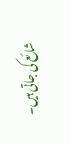شائع کی جاتی ہیں۔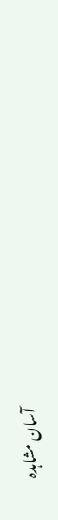آسان مشاہدہ